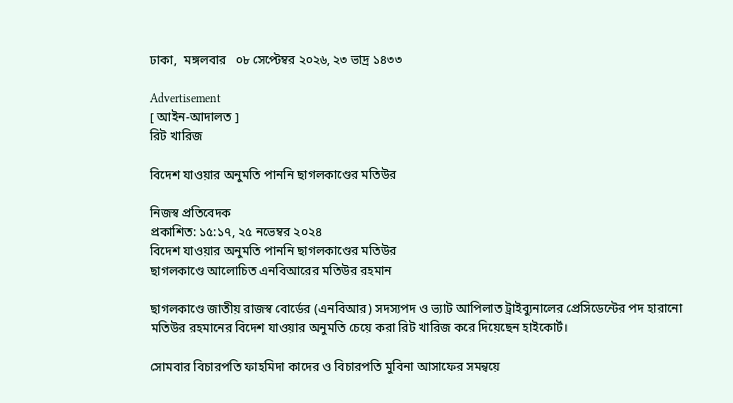ঢাকা,  মঙ্গলবার   ০৮ সেপ্টেম্বর ২০২৬, ২৩ ভাদ্র ১৪৩৩

Advertisement
[ আইন-আদালত ]
রিট খারিজ

বিদেশ যাওয়ার অনুমতি পাননি ছাগলকাণ্ডের মতিউর

নিজস্ব প্রতিবেদক
প্রকাশিত: ১৫:১৭, ২৫ নভেম্বর ২০২৪
বিদেশ যাওয়ার অনুমতি পাননি ছাগলকাণ্ডের মতিউর
ছাগলকাণ্ডে আলোচিত এনবিআরের মতিউর রহমান

ছাগলকাণ্ডে জাতীয় রাজস্ব বোর্ডের (এনবিআর) সদস্যপদ ও ভ্যাট আপিলাত ট্রাইব্যুনালের প্রেসিডেন্টের পদ হারানো মতিউর রহমানের বিদেশ যাওয়ার অনুমতি চেয়ে করা রিট খারিজ করে দিয়েছেন হাইকোর্ট।

সোমবার বিচারপতি ফাহমিদা কাদের ও বিচারপতি মুবিনা আসাফের সমন্বয়ে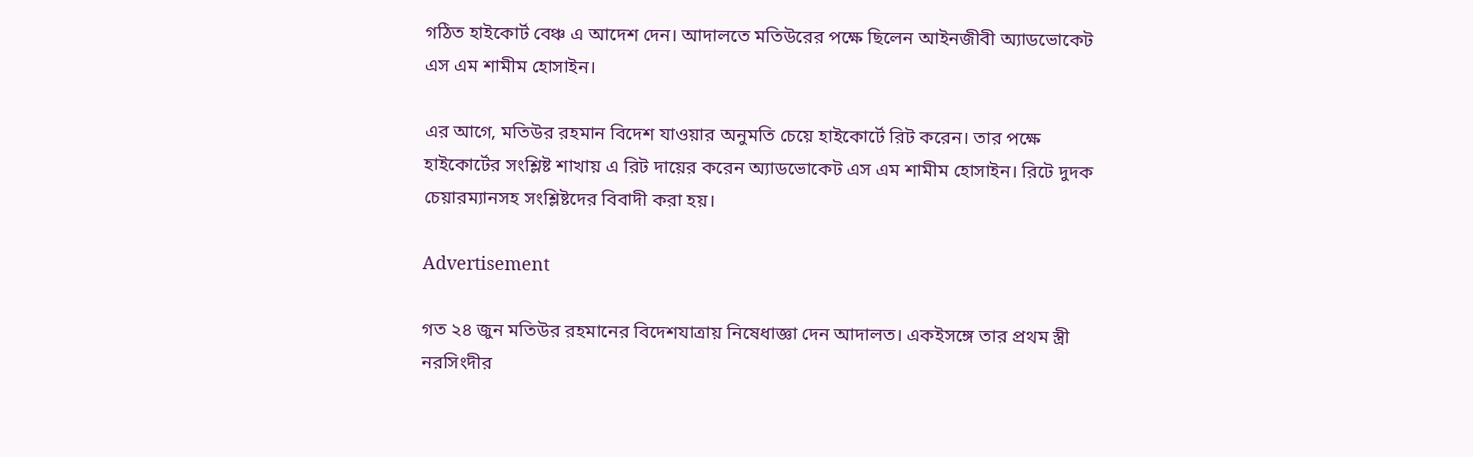গঠিত হাইকোর্ট বেঞ্চ এ আদেশ দেন। আদালতে মতিউরের পক্ষে ছিলেন আইনজীবী অ্যাডভোকেট এস এম শামীম হোসাইন।

এর আগে, মতিউর রহমান বিদেশ যাওয়ার অনুমতি চেয়ে হাইকোর্টে রিট করেন। তার পক্ষে হাইকোর্টের সংশ্লিষ্ট শাখায় এ রিট দায়ের করেন অ্যাডভোকেট এস এম শামীম হোসাইন। রিটে দুদক চেয়ারম্যানসহ সংশ্লিষ্টদের বিবাদী করা হয়।

Advertisement

গত ২৪ জুন মতিউর রহমানের বিদেশযাত্রায় নিষেধাজ্ঞা দেন আদালত। একইসঙ্গে তার প্রথম স্ত্রী নরসিংদীর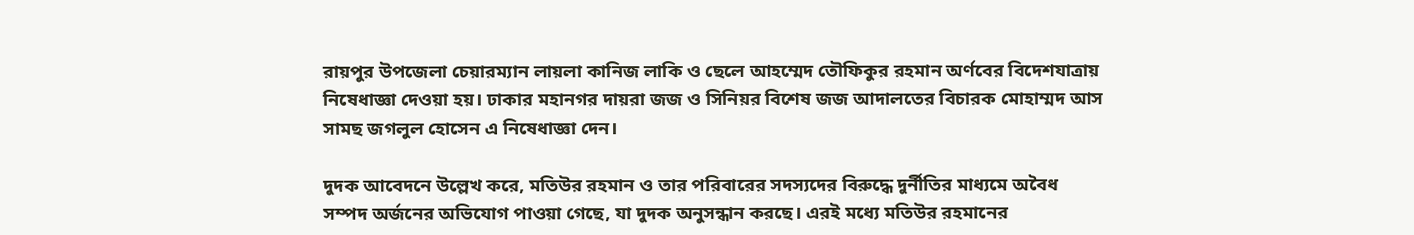রায়পুর উপজেলা চেয়ারম্যান লায়লা কানিজ লাকি ও ছেলে আহম্মেদ তৌফিকুর রহমান অর্ণবের বিদেশযাত্রায় নিষেধাজ্ঞা দেওয়া হয়। ঢাকার মহানগর দায়রা জজ ও সিনিয়র বিশেষ জজ আদালতের বিচারক মোহাম্মদ আস সামছ জগলুল হোসেন এ নিষেধাজ্ঞা দেন।

দুদক আবেদনে উল্লেখ করে, মতিউর রহমান ও তার পরিবারের সদস্যদের বিরুদ্ধে দুর্নীতির মাধ্যমে অবৈধ সম্পদ অর্জনের অভিযোগ পাওয়া গেছে, যা দুদক অনুসন্ধান করছে। এরই মধ্যে মতিউর রহমানের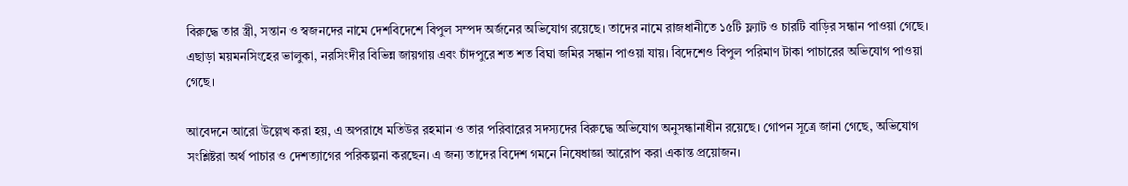বিরুদ্ধে তার স্ত্রী, সন্তান ও স্বজনদের নামে দেশবিদেশে বিপুল সম্পদ অর্জনের অভিযোগ রয়েছে। তাদের নামে রাজধানীতে ১৫টি ফ্ল্যাট ও চারটি বাড়ির সন্ধান পাওয়া গেছে। এছাড়া ময়মনসিংহের ভালুকা, নরসিংদীর বিভিন্ন জায়গায় এবং চাঁদপুরে শত শত বিঘা জমির সন্ধান পাওয়া যায়। বিদেশেও বিপুল পরিমাণ টাকা পাচারের অভিযোগ পাওয়া গেছে।

আবেদনে আরো উল্লেখ করা হয়, এ অপরাধে মতিউর রহমান ও তার পরিবারের সদস্যদের বিরুদ্ধে অভিযোগ অনুসন্ধানাধীন রয়েছে। গোপন সূত্রে জানা গেছে, অভিযোগ সংশ্লিষ্টরা অর্থ পাচার ও দেশত্যাগের পরিকল্পনা করছেন। এ জন্য তাদের বিদেশ গমনে নিষেধাজ্ঞা আরোপ করা একান্ত প্রয়োজন।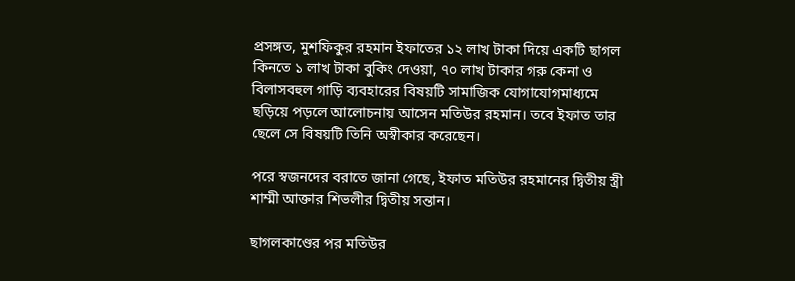প্রসঙ্গত, মুশফিকুর রহমান ইফাতের ১২ লাখ টাকা দিয়ে একটি ছাগল কিনতে ১ লাখ টাকা বুকিং দেওয়া, ৭০ লাখ টাকার গরু কেনা ও বিলাসবহুল গাড়ি ব্যবহারের বিষয়টি সামাজিক যোগাযোগমাধ্যমে ছড়িয়ে পড়লে আলোচনায় আসেন মতিউর রহমান। তবে ইফাত তার ছেলে সে বিষয়টি তিনি অস্বীকার করেছেন।

পরে স্বজনদের বরাতে জানা গেছে, ইফাত মতিউর রহমানের দ্বিতীয় স্ত্রী শাম্মী আক্তার শিভলীর দ্বিতীয় সন্তান।

ছাগলকাণ্ডের পর মতিউর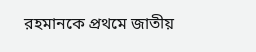রহমানকে প্রথমে জাতীয়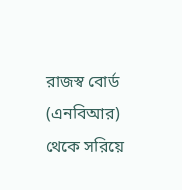রাজস্ব বোর্ড (এনবিআর) থেকে সরিয়ে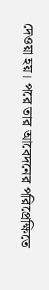দেওয়া হয়। পরে তার আবেদনের পরিপ্রেক্ষিতে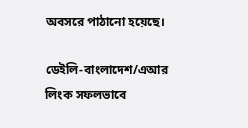অবসরে পাঠানো হয়েছে।

ডেইলি-বাংলাদেশ/এআর
লিংক সফলভাবে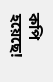কপি হয়েছে!